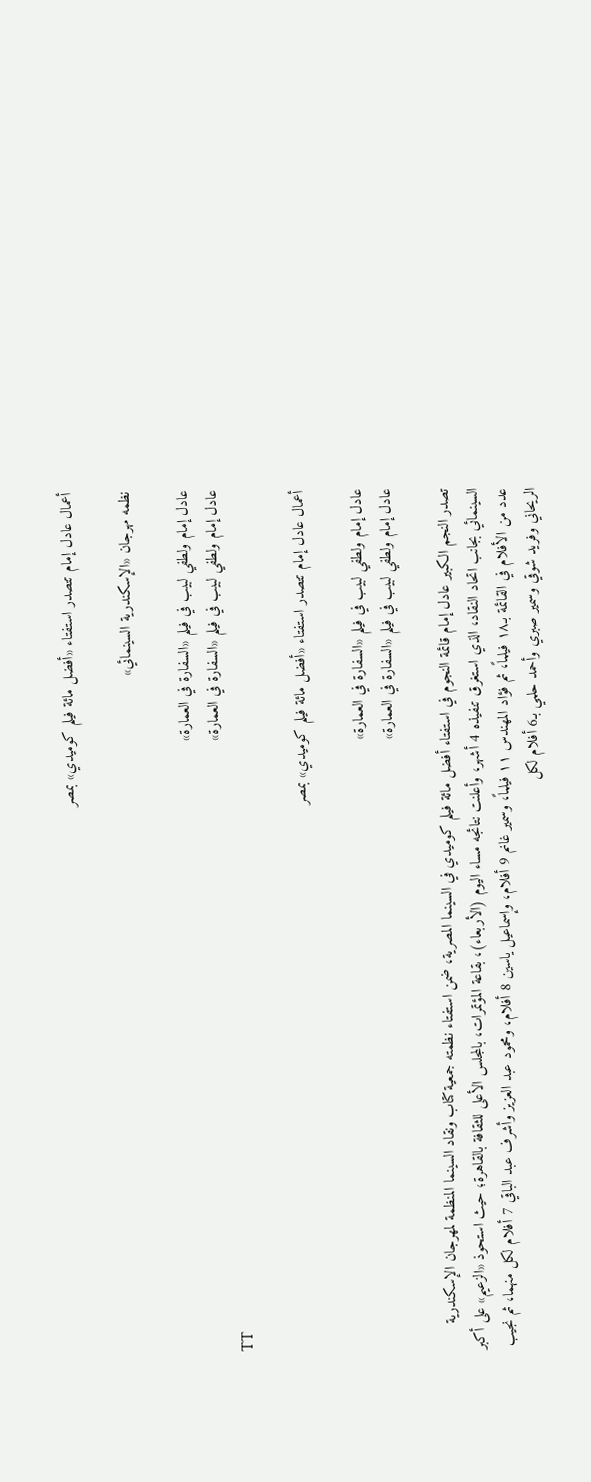أعمال عادل إمام تتصدر استفتاء «أفضل مائة فيلم كوميدي» بمصر

نظمه مهرجان «الإسكندرية السينمائي»

عادل إمام ولطفي لبيب في فيلم «السفارة في العمارة»
عادل إمام ولطفي لبيب في فيلم «السفارة في العمارة»
TT

أعمال عادل إمام تتصدر استفتاء «أفضل مائة فيلم كوميدي» بمصر

عادل إمام ولطفي لبيب في فيلم «السفارة في العمارة»
عادل إمام ولطفي لبيب في فيلم «السفارة في العمارة»

تصدر النجم الكبير عادل إمام قائمة النجوم في استفتاء أفضل مائة فيلم كوميدي في السينما المصرية، ضمن استفتاء نظمته جمعية كتاب ونقاد السينما المنظمة لمهرجان الإسكندرية السينمائي بجانب اتحاد النقاد، الذي استغرق تنفيذه 4 أشهر، وأعلنت نتائجه مساء اليوم (الأربعاء)، بقاعة المؤتمرات، بالمجلس الأعلى للثقافة بالقاهرة؛ حيث استحوذ «الزعيم» على أكبر عدد من الأفلام في القائمة بـ١٨ فيلماً، ثم فؤاد المهندس ١١ فيلماً، وسمير غانم 9 أفلام، وإسماعيل ياسين 8 أفلام، ومحمود عبد العزيز وأشرف عبد الباقي 7 أفلام لكل منهما، ثم نجيب الريحاني وفريد شوقي وسمير صبري وأحمد حلمي بـ6 أفلام لكل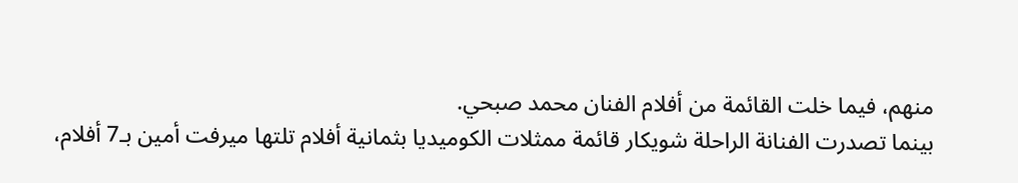منهم، فيما خلت القائمة من أفلام الفنان محمد صبحي.
بينما تصدرت الفنانة الراحلة شويكار قائمة ممثلات الكوميديا بثمانية أفلام تلتها ميرفت أمين بـ7 أفلام،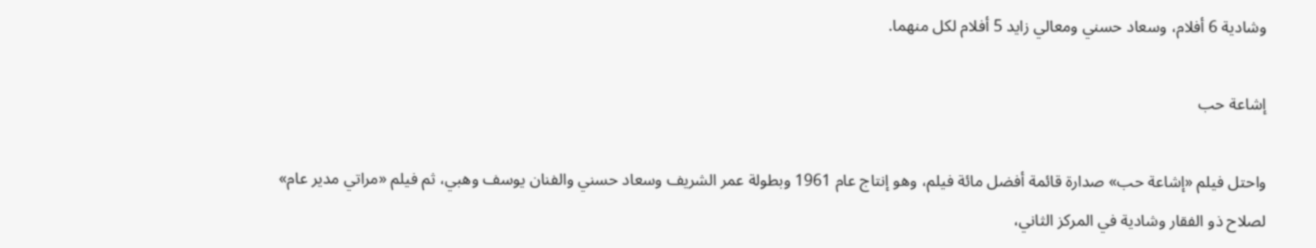وشادية 6 أفلام، وسعاد حسني ومعالي زايد 5 أفلام لكل منهما.

إشاعة حب

واحتل فيلم «إشاعة حب» صدارة قائمة أفضل مائة فيلم، وهو إنتاج عام 1961 وبطولة عمر الشريف وسعاد حسني والفنان يوسف وهبي، ثم فيلم «مراتي مدير عام» لصلاح ذو الفقار وشادية في المركز الثاني،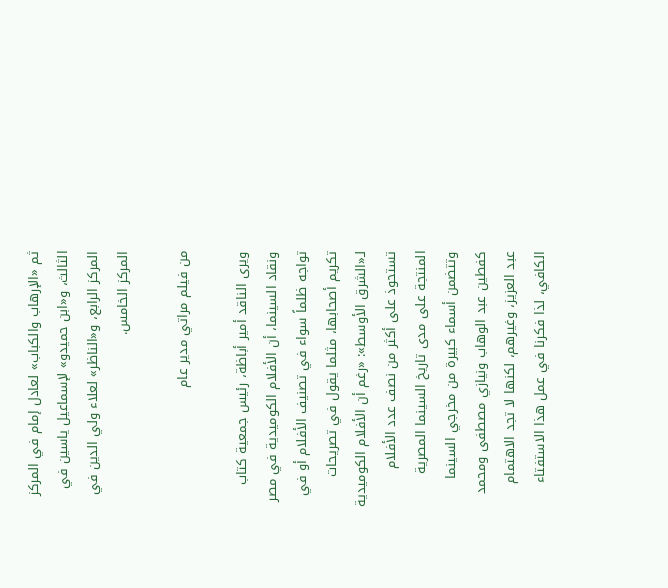ثم «الإرهاب والكباب» لعادل إمام في المركز الثالث، و«ابن حميدو» لإسماعيل ياسين في المركز الرابع، و«الناظر» لعلاء ولي الدين في المركز الخامس.

من فيلم مراتي مدير عام

ويرى الناقد أمير أباظة، رئيس جمعية كتاب ونقاد السينما، أن الأفلام الكوميدية في مصر تواجه ظلماً سواء في تصنيف الأفلام أو في تكريم أصحابها، مثلما يقول في تصريحات لـ«الشرق الأوسط»: «رغم أن الأفلام الكوميدية تستحوذ على أكثر من نصف عدد الأفلام المنتجة على مدى تاريخ السينما المصرية وتتضمن أسماء كبيرة من مخرجي السينما كفطين عبد الوهاب ونيازي مصطفى ومحمد عبد العزيز، وغيرهم، لكنها لا تجد الاهتمام الكافي، لذا فكرنا في عمل هذا الاستفتاء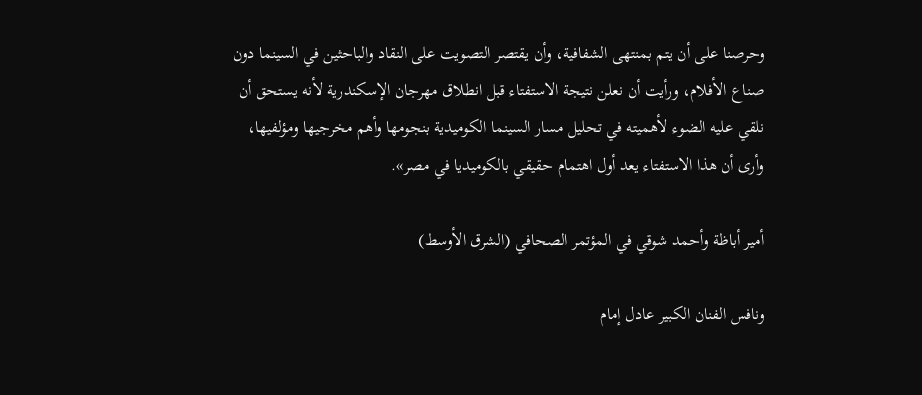وحرصنا على أن يتم بمنتهى الشفافية، وأن يقتصر التصويت على النقاد والباحثين في السينما دون صناع الأفلام، ورأيت أن نعلن نتيجة الاستفتاء قبل انطلاق مهرجان الإسكندرية لأنه يستحق أن نلقي عليه الضوء لأهميته في تحليل مسار السينما الكوميدية بنجومها وأهم مخرجيها ومؤلفيها، وأرى أن هذا الاستفتاء يعد أول اهتمام حقيقي بالكوميديا في مصر».

أمير أباظة وأحمد شوقي في المؤتمر الصحافي (الشرق الأوسط)

ونافس الفنان الكبير عادل إمام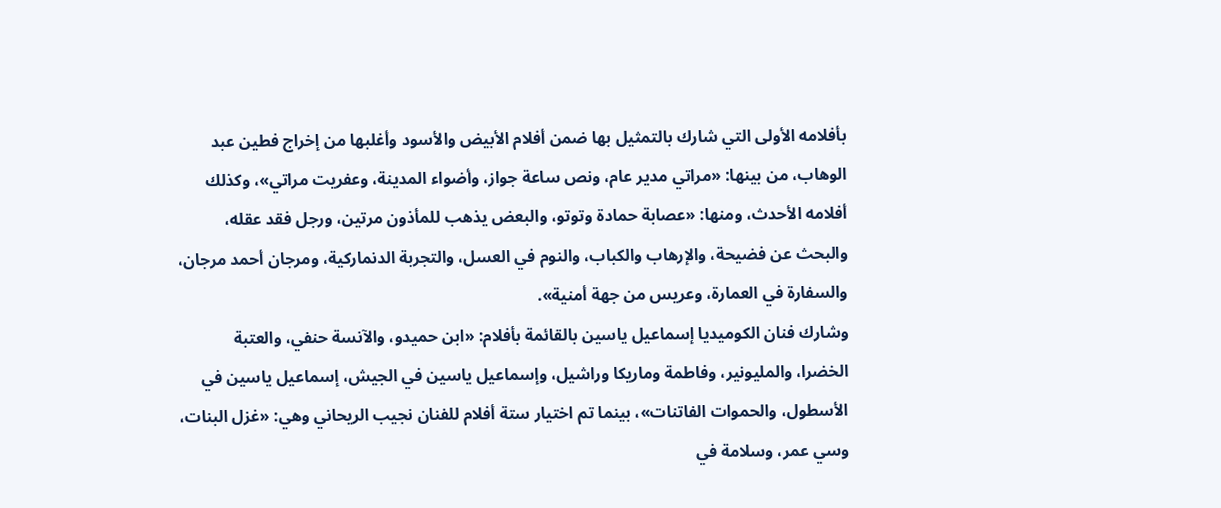بأفلامه الأولى التي شارك بالتمثيل بها ضمن أفلام الأبيض والأسود وأغلبها من إخراج فطين عبد الوهاب، من بينها: «مراتي مدير عام، ونص ساعة جواز، وأضواء المدينة، وعفريت مراتي»، وكذلك أفلامه الأحدث، ومنها: «عصابة حمادة وتوتو، والبعض يذهب للمأذون مرتين، ورجل فقد عقله، والبحث عن فضيحة، والإرهاب والكباب، والنوم في العسل، والتجربة الدنماركية، ومرجان أحمد مرجان، والسفارة في العمارة، وعريس من جهة أمنية».
وشارك فنان الكوميديا إسماعيل ياسين بالقائمة بأفلام: «ابن حميدو، والآنسة حنفي، والعتبة الخضرا، والمليونير، وفاطمة وماريكا وراشيل، وإسماعيل ياسين في الجيش، إسماعيل ياسين في الأسطول، والحموات الفاتنات»، بينما تم اختيار ستة أفلام للفنان نجيب الريحاني وهي: «غزل البنات، وسي عمر، وسلامة في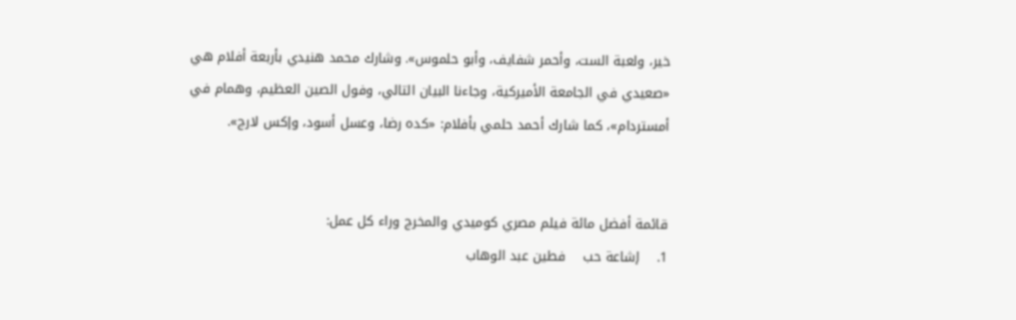خير، ولعبة الست، وأحمر شفايف، وأبو حلموس». وشارك محمد هنيدي بأربعة أفلام هي «صعيدي في الجامعة الأميركية، وجاءنا البيان التالي، وفول الصين العظيم، وهمام في أمستردام»، كما شارك أحمد حلمي بأفلام: «كده رضا، وعسل أسود، وإكس لارج».


قائمة أفضل مائة فيلم مصري كوميدي والمخرج وراء كل عمل:
1.    إشاعة حب    فطين عبد الوهاب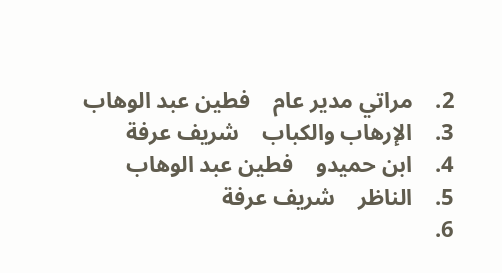2.    مراتي مدير عام    فطين عبد الوهاب
3.    الإرهاب والكباب    شريف عرفة
4.    ابن حميدو    فطين عبد الوهاب
5.    الناظر    شريف عرفة
6.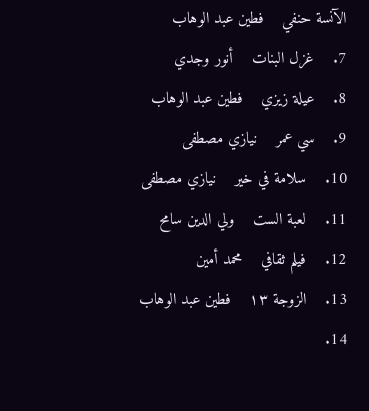الآنسة حنفي    فطين عبد الوهاب
7.    غزل البنات    أنور وجدي
8.    عيلة زيزي    فطين عبد الوهاب
9.    سي عمر    نيازي مصطفى
10.    سلامة في خير    نيازي مصطفى
11.    لعبة الست    ولي الدين سامح
12.    فيلم ثقافي    محمد أمين
13.    الزوجة ١٣    فطين عبد الوهاب
14.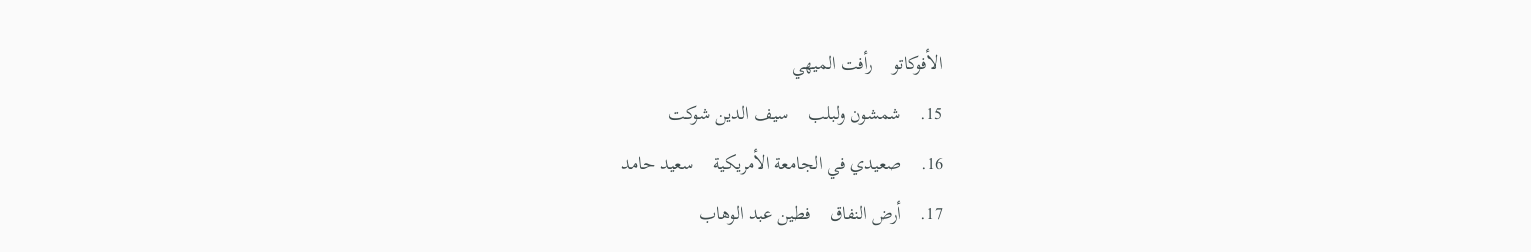الأفوكاتو    رأفت الميهي
15.    شمشون ولبلب    سيف الدين شوكت
16.    صعيدي في الجامعة الأمريكية    سعيد حامد
17.    أرض النفاق    فطين عبد الوهاب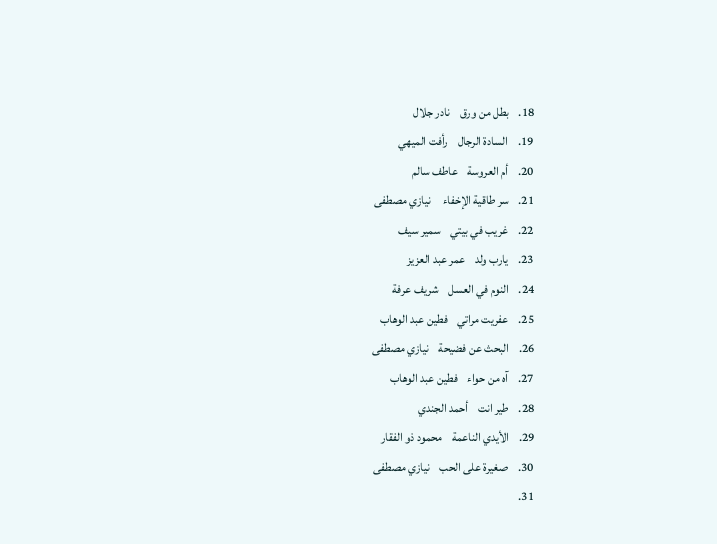18.    بطل من ورق    نادر جلال
19.    السادة الرجال    رأفت الميهي
20.    أم العروسة    عاطف سالم
21.    سر طاقية الإخفاء     نيازي مصطفى
22.    غريب في بيتي    سمير سيف
23.    يارب ولد    عمر عبد العزيز
24.    النوم في العسل    شريف عرفة
25.    عفريت مراتي    فطين عبد الوهاب
26.    البحث عن فضيحة    نيازي مصطفى
27.    آه من حواء    فطين عبد الوهاب
28.    طير انت    أحمد الجندي
29.    الأيدي الناعمة    محمود ذو الفقار
30.    صغيرة على الحب    نيازي مصطفى
31.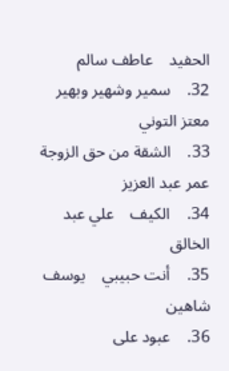الحفيد    عاطف سالم
32.    سمير وشهير وبهير    معتز التوني
33.    الشقة من حق الزوجة    عمر عبد العزيز
34.    الكيف    علي عبد الخالق
35.    أنت حبيبي    يوسف شاهين
36.    عبود على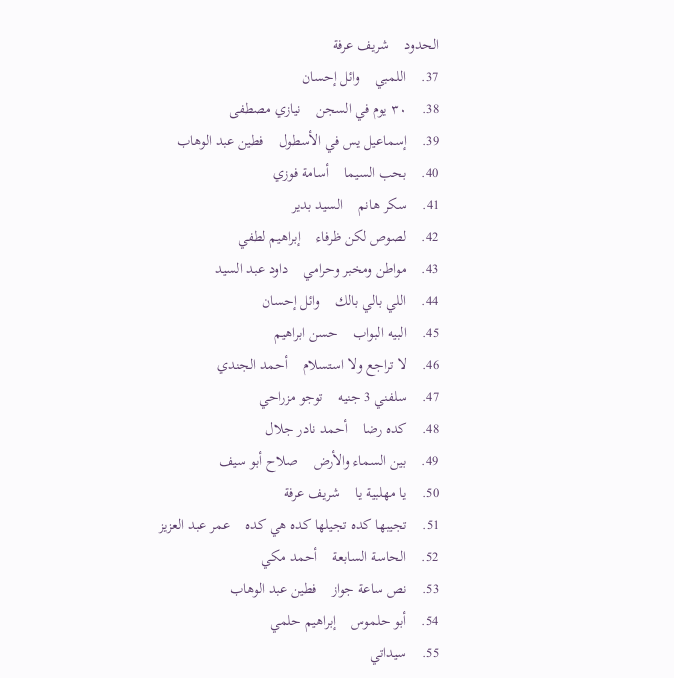الحدود    شريف عرفة
37.    اللمبي    وائل إحسان
38.    ٣٠ يوم في السجن    نيازي مصطفى
39.    إسماعيل يس في الأسطول    فطين عبد الوهاب
40.    بحب السيما    أسامة فوزي
41.    سكر هانم    السيد بدير
42.    لصوص لكن ظرفاء    إبراهيم لطفي
43.    مواطن ومخبر وحرامي    داود عبد السيد
44.    اللي بالي بالك    وائل إحسان
45.    البيه البواب    حسن ابراهيم
46.    لا تراجع ولا استسلام    أحمد الجندي
47.    سلفني 3 جنيه    توجو مزراحي
48.    كده رضا    أحمد نادر جلال
49.    بين السماء والأرض    صلاح أبو سيف
50.    يا مهلبية يا    شريف عرفة
51.    تجيبها كده تجيلها كده هي كده    عمر عبد العزيز
52.    الحاسة السابعة    أحمد مكي
53.    نص ساعة جواز    فطين عبد الوهاب
54.    أبو حلموس    إبراهيم حلمي
55.    سيداتي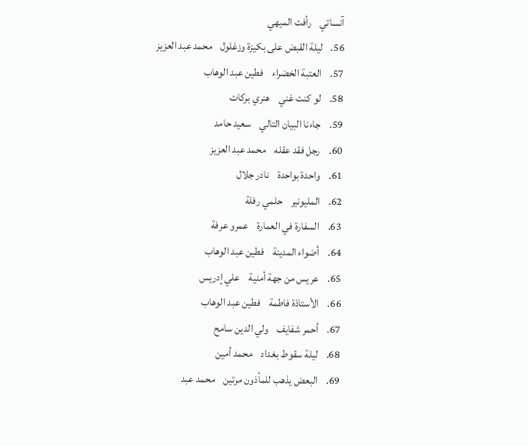آنساتي    رأفت الميهي
56.    ليلة القبض على بكيزة وزغلول    محمد عبد العزيز
57.    العتبة الخضراء    فطين عبد الوهاب
58.    لو كنت غني    هنري بركات
59.    جاءنا البيان التالي    سعيد حامد
60.    رجل فقد عقله    محمد عبد العزيز
61.    واحدة بواحدة    نادر جلال
62.    المليونير    حلمي رفلة
63.    السفارة في العمارة    عمرو عرفة
64.    أضواء المدينة    فطين عبد الوهاب
65.    عريس من جهة أمنية    علي إدريس
66.    الأستاذة فاطمة    فطين عبد الوهاب
67.    أحمر شفايف    ولي الدين سامح
68.    ليلة سقوط بغداد    محمد أمين
69.    البعض يذهب للمأذون مرتين    محمد عبد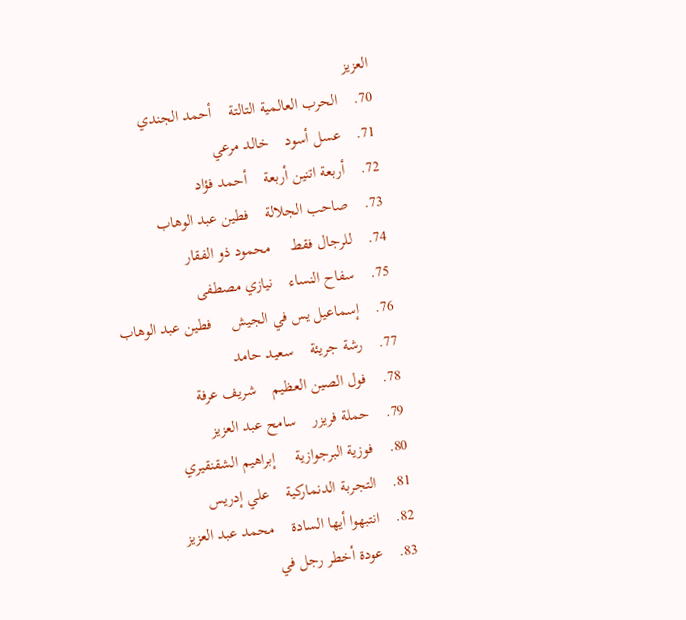العزيز
70.    الحرب العالمية التالتة    أحمد الجندي
71.    عسل أسود    خالد مرعي
72.    أربعة اتنين أربعة    أحمد فؤاد
73.    صاحب الجلالة    فطين عبد الوهاب
74.    للرجال فقط     محمود ذو الفقار
75.    سفاح النساء    نيازي مصطفى
76.    إسماعيل يس في الجيش     فطين عبد الوهاب
77.    رشة جريئة    سعيد حامد
78.    فول الصين العظيم    شريف عرفة
79.    حملة فريزر    سامح عبد العزيز
80.    فوزية البرجوازية     إبراهيم الشقنقيري
81.    التجربة الدنماركية    علي إدريس
82.    انتبهوا أيها السادة    محمد عبد العزيز
83.    عودة أخطر رجل في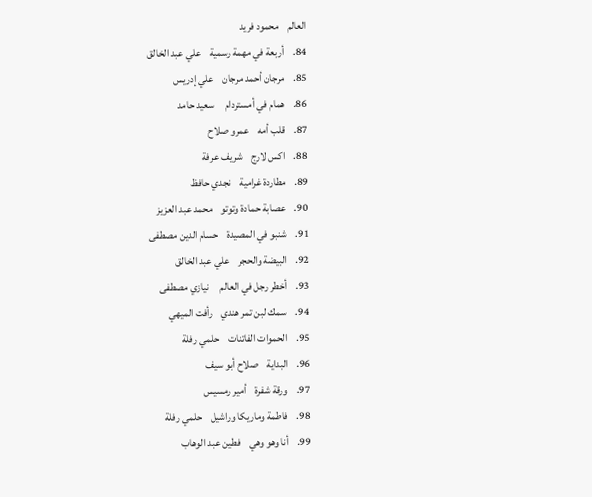العالم    محمود فريد
84.    أربعة في مهمة رسمية    علي عبد الخالق
85.    مرجان أحمد مرجان    علي إدريس
86.    همام في أمستردام     سعيد حامد
87.    قلب أمه    عمرو صلاح
88.    اكس لارج    شريف عرفة
89.    مطاردة غرامية    نجدي حافظ
90.    عصابة حمادة وتوتو    محمد عبد العزيز
91.    شنبو في المصيدة    حسام الدين مصطفى
92.    البيضة والحجر    علي عبد الخالق
93.    أخطر رجل في العالم     نيازي مصطفى
94.    سمك لبن تمر هندي    رأفت الميهي
95.    الحموات الفاتنات    حلمي رفلة
96.    البداية    صلاح أبو سيف
97.    ورقة شفرة    أمير رمسيس
98.    فاطمة وماريكا وراشيل    حلمي رفلة
99.    أنا وهو وهي    فطين عبد الوهاب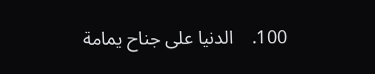100.    الدنيا على جناح يمامة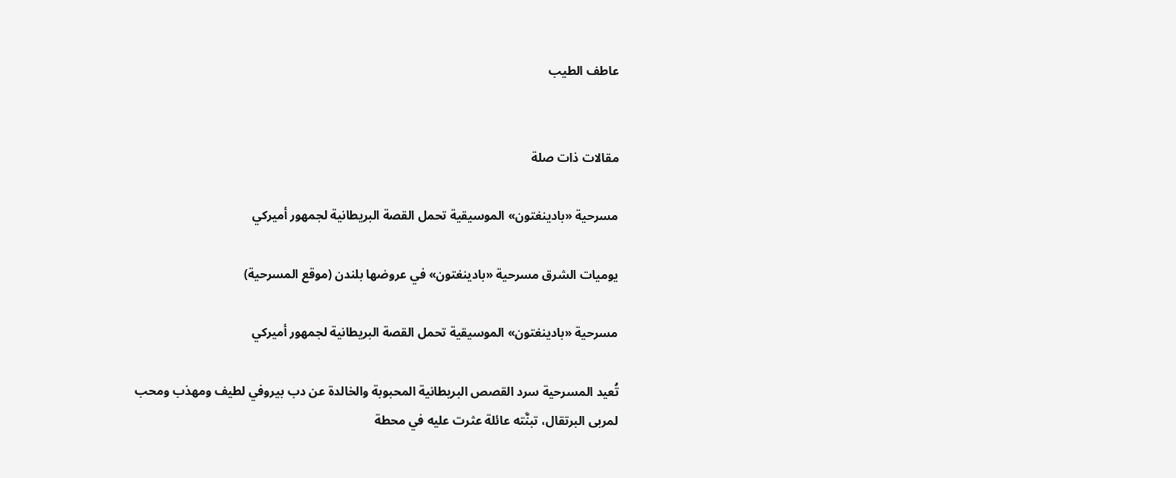عاطف الطيب


مقالات ذات صلة

مسرحية «بادينغتون» الموسيقية تحمل القصة البريطانية لجمهور أميركي

يوميات الشرق مسرحية «بادينغتون» في عروضها بلندن (موقع المسرحية)

مسرحية «بادينغتون» الموسيقية تحمل القصة البريطانية لجمهور أميركي

تُعيد المسرحية سرد القصص البريطانية المحبوبة والخالدة عن دب بيروفي لطيف ومهذب ومحب لمربى البرتقال، تبنَّته عائلة عثرت عليه في محطة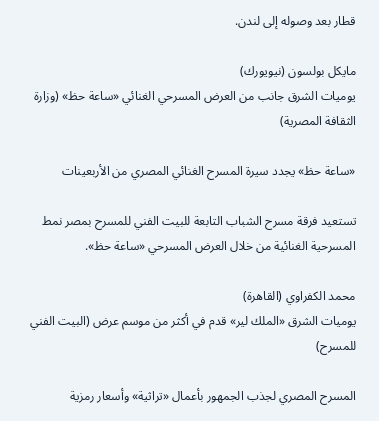قطار بعد وصوله إلى لندن.

مايكل بولسون (نيويورك)
يوميات الشرق جانب من العرض المسرحي الغنائي «ساعة حظ» (وزارة الثقافة المصرية)

«ساعة حظ» يجدد سيرة المسرح الغنائي المصري من الأربعينات

تستعيد فرقة مسرح الشباب التابعة للبيت الفني للمسرح بمصر نمط المسرحية الغنائية من خلال العرض المسرحي «ساعة حظ».

محمد الكفراوي (القاهرة)
يوميات الشرق «الملك لير» قدم في أكثر من موسم عرض (البيت الفني للمسرح)

المسرح المصري لجذب الجمهور بأعمال «تراثية» وأسعار رمزية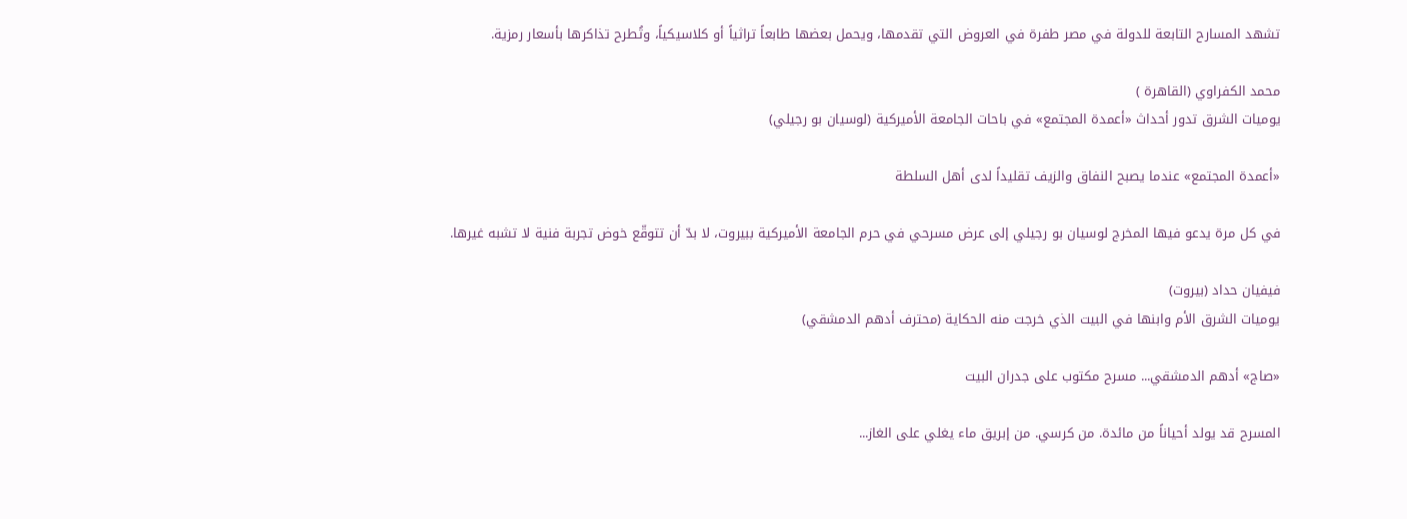تشهد المسارح التابعة للدولة في مصر طفرة في العروض التي تقدمها، ويحمل بعضها طابعاً تراثياً أو كلاسيكياً، وتُطرح تذاكرها بأسعار رمزية.

محمد الكفراوي (القاهرة )
يوميات الشرق تدور أحداث «أعمدة المجتمع» في باحات الجامعة الأميركية (لوسيان بو رجيلي)

«أعمدة المجتمع» عندما يصبح النفاق والزيف تقليداً لدى أهل السلطة

في كل مرة يدعو فيها المخرج لوسيان بو رجيلي إلى عرض مسرحي في حرم الجامعة الأميركية ببيروت، لا بدّ أن تتوقّع خوض تجربة فنية لا تشبه غيرها.

فيفيان حداد (بيروت)
يوميات الشرق الأم وابنها في البيت الذي خرجت منه الحكاية (محترف أدهم الدمشقي)

«صاج» أدهم الدمشقي... مسرح مكتوب على جدران البيت

المسرح قد يولد أحياناً من مائدة. من كرسي. من إبريق ماء يغلي على الغاز...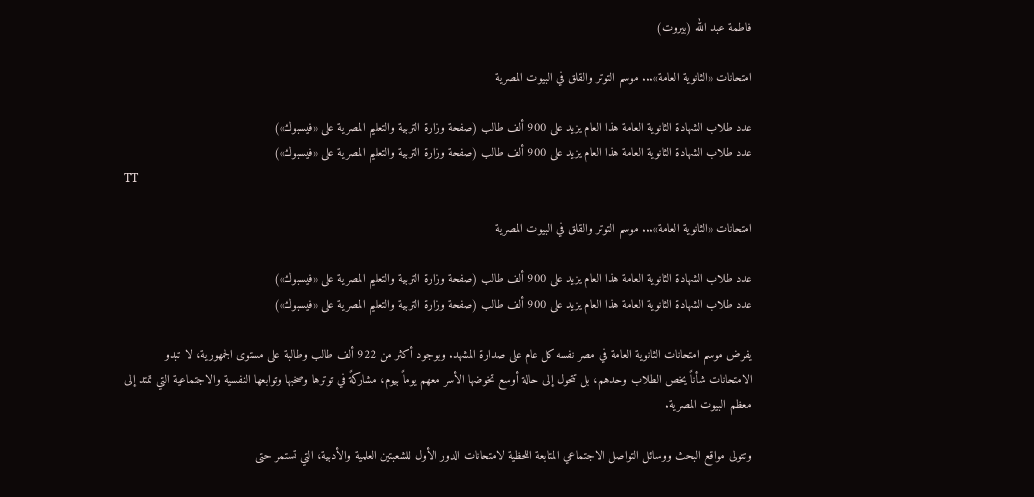فاطمة عبد الله (بيروت)

امتحانات «الثانوية العامة»... موسم التوتر والقلق في البيوت المصرية

عدد طلاب الشهادة الثانوية العامة هذا العام يزيد على 900 ألف طالب (صفحة وزارة التربية والتعليم المصرية على «فيسبوك»)
عدد طلاب الشهادة الثانوية العامة هذا العام يزيد على 900 ألف طالب (صفحة وزارة التربية والتعليم المصرية على «فيسبوك»)
TT

امتحانات «الثانوية العامة»... موسم التوتر والقلق في البيوت المصرية

عدد طلاب الشهادة الثانوية العامة هذا العام يزيد على 900 ألف طالب (صفحة وزارة التربية والتعليم المصرية على «فيسبوك»)
عدد طلاب الشهادة الثانوية العامة هذا العام يزيد على 900 ألف طالب (صفحة وزارة التربية والتعليم المصرية على «فيسبوك»)

يفرض موسم امتحانات الثانوية العامة في مصر نفسه كل عام على صدارة المشهد. وبوجود أكثر من 922 ألف طالب وطالبة على مستوى الجمهورية، لا تبدو الامتحانات شأناً يخص الطلاب وحدهم، بل تتحول إلى حالة أوسع تخوضها الأسر معهم يوماً بيوم، مشاركةً في توترها وصخبها وتوابعها النفسية والاجتماعية التي تمتد إلى معظم البيوت المصرية.

وتتولى مواقع البحث ووسائل التواصل الاجتماعي المتابعة اللحظية لامتحانات الدور الأول للشعبتين العلمية والأدبية، التي تستمر حتى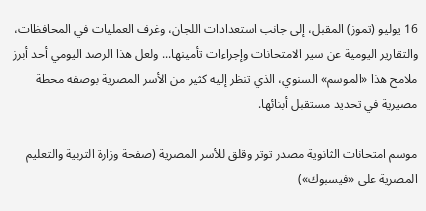16 يوليو (تموز) المقبل، إلى جانب استعدادات اللجان، وغرف العمليات في المحافظات، والتقارير اليومية عن سير الامتحانات وإجراءات تأمينها... ولعل هذا الرصد اليومي أحد أبرز ملامح هذا «الموسم» السنوي، الذي تنظر إليه كثير من الأسر المصرية بوصفه محطة مصيرية في تحديد مستقبل أبنائها.

موسم امتحانات الثانوية مصدر توتر وقلق للأسر المصرية (صفحة وزارة التربية والتعليم المصرية على «فيسبوك»)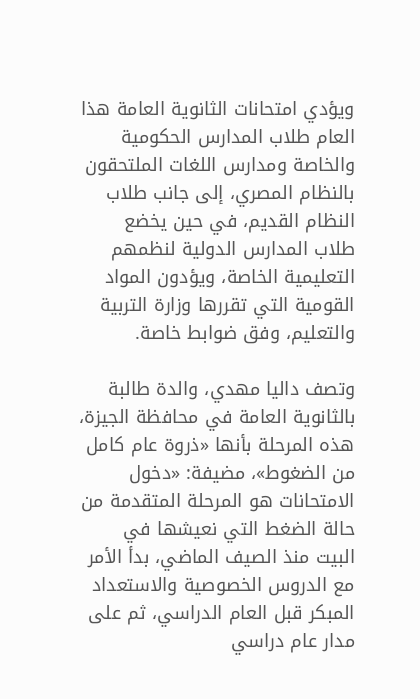ويؤدي امتحانات الثانوية العامة هذا العام طلاب المدارس الحكومية والخاصة ومدارس اللغات الملتحقون بالنظام المصري، إلى جانب طلاب النظام القديم، في حين يخضع طلاب المدارس الدولية لنظمهم التعليمية الخاصة، ويؤدون المواد القومية التي تقررها وزارة التربية والتعليم، وفق ضوابط خاصة.

وتصف داليا مهدي، والدة طالبة بالثانوية العامة في محافظة الجيزة، هذه المرحلة بأنها «ذروة عام كامل من الضغوط»، مضيفة: «دخول الامتحانات هو المرحلة المتقدمة من حالة الضغط التي نعيشها في البيت منذ الصيف الماضي، بدأ الأمر مع الدروس الخصوصية والاستعداد المبكر قبل العام الدراسي، ثم على مدار عام دراسي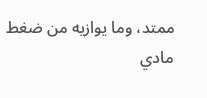ممتد، وما يوازيه من ضغط مادي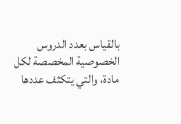بالقياس بعدد الدروس الخصوصية المخصصة لكل مادة، والتي يتكثف عددها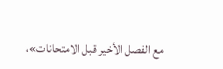مع الفصل الأخير قبل الامتحانات»،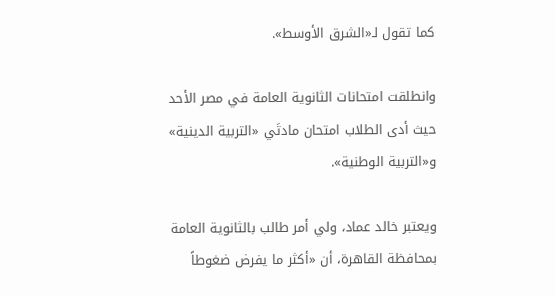كما تقول لـ«الشرق الأوسط».

وانطلقت امتحانات الثانوية العامة في مصر الأحد حيث أدى الطلاب امتحان مادتَي «التربية الدينية» و«التربية الوطنية».

ويعتبر خالد عماد، ولي أمر طالب بالثانوية العامة بمحافظة القاهرة، أن «أكثر ما يفرض ضغوطاً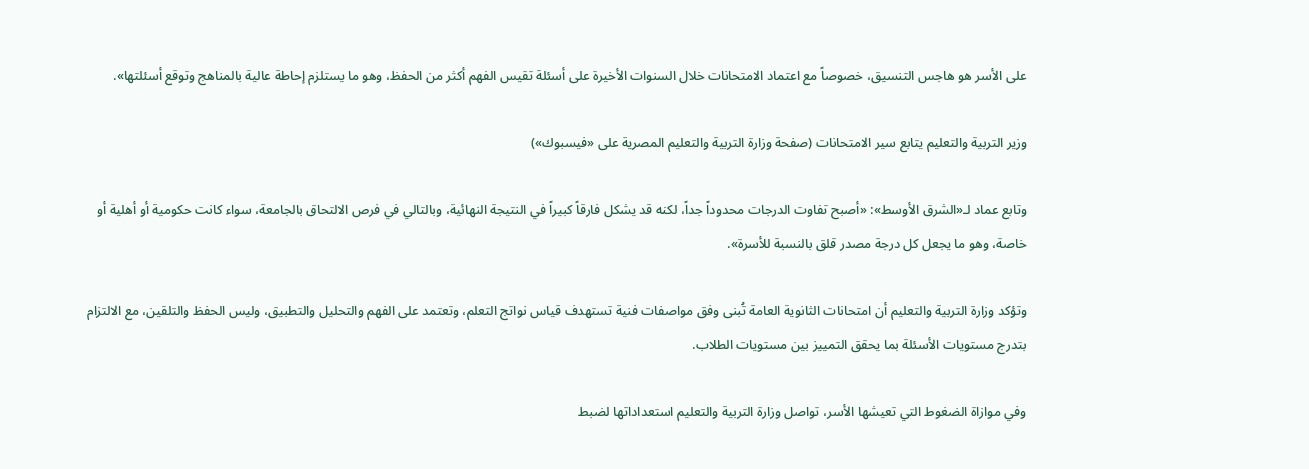على الأسر هو هاجس التنسيق، خصوصاً مع اعتماد الامتحانات خلال السنوات الأخيرة على أسئلة تقيس الفهم أكثر من الحفظ، وهو ما يستلزم إحاطة عالية بالمناهج وتوقع أسئلتها».

وزير التربية والتعليم يتابع سير الامتحانات (صفحة وزارة التربية والتعليم المصرية على «فيسبوك»)

وتابع عماد لـ«الشرق الأوسط»: «أصبح تفاوت الدرجات محدوداً جداً، لكنه قد يشكل فارقاً كبيراً في النتيجة النهائية، وبالتالي في فرص الالتحاق بالجامعة، سواء كانت حكومية أو أهلية أو خاصة، وهو ما يجعل كل درجة مصدر قلق بالنسبة للأسرة».

وتؤكد وزارة التربية والتعليم أن امتحانات الثانوية العامة تُبنى وفق مواصفات فنية تستهدف قياس نواتج التعلم، وتعتمد على الفهم والتحليل والتطبيق، وليس الحفظ والتلقين، مع الالتزام بتدرج مستويات الأسئلة بما يحقق التمييز بين مستويات الطلاب.

وفي موازاة الضغوط التي تعيشها الأسر، تواصل وزارة التربية والتعليم استعداداتها لضبط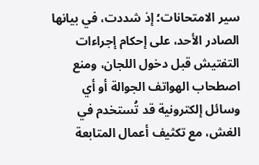سير الامتحانات؛ إذ شددت، في بيانها الصادر الأحد، على إحكام إجراءات التفتيش قبل دخول اللجان، ومنع اصطحاب الهواتف الجوالة أو أي وسائل إلكترونية قد تُستخدم في الغش، مع تكثيف أعمال المتابعة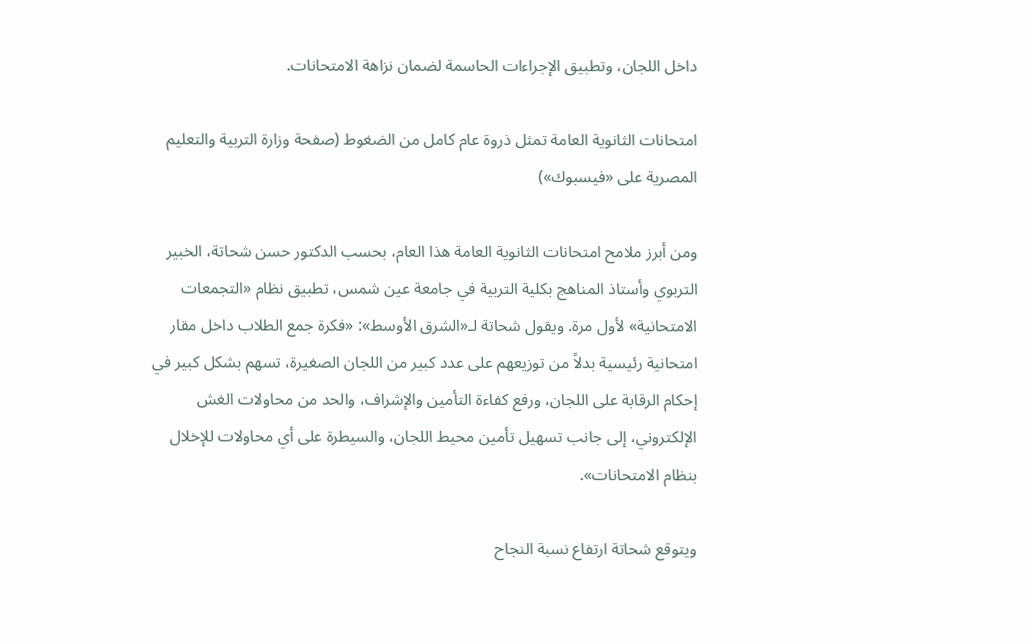داخل اللجان، وتطبيق الإجراءات الحاسمة لضمان نزاهة الامتحانات.

امتحانات الثانوية العامة تمثل ذروة عام كامل من الضغوط (صفحة وزارة التربية والتعليم المصرية على «فيسبوك»)

ومن أبرز ملامح امتحانات الثانوية العامة هذا العام، بحسب الدكتور حسن شحاتة، الخبير التربوي وأستاذ المناهج بكلية التربية في جامعة عين شمس، تطبيق نظام «التجمعات الامتحانية» لأول مرة. ويقول شحاتة لـ«الشرق الأوسط»: «فكرة جمع الطلاب داخل مقار امتحانية رئيسية بدلاً من توزيعهم على عدد كبير من اللجان الصغيرة، تسهم بشكل كبير في إحكام الرقابة على اللجان، ورفع كفاءة التأمين والإشراف، والحد من محاولات الغش الإلكتروني، إلى جانب تسهيل تأمين محيط اللجان، والسيطرة على أي محاولات للإخلال بنظام الامتحانات».

ويتوقع شحاتة ارتفاع نسبة النجاح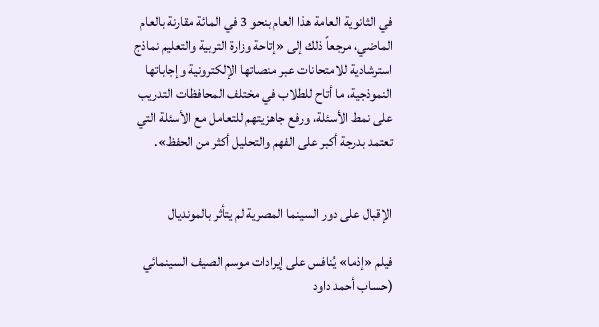في الثانوية العامة هذا العام بنحو 3 في المائة مقارنة بالعام الماضي، مرجعاً ذلك إلى «إتاحة وزارة التربية والتعليم نماذج استرشادية للامتحانات عبر منصاتها الإلكترونية وإجاباتها النموذجية، ما أتاح للطلاب في مختلف المحافظات التدريب على نمط الأسئلة، ورفع جاهزيتهم للتعامل مع الأسئلة التي تعتمد بدرجة أكبر على الفهم والتحليل أكثر من الحفظ».


الإقبال على دور السينما المصرية لم يتأثر بالمونديال

فيلم «إذما» يُنافس على إيرادات موسم الصيف السينمائي (حساب أحمد داود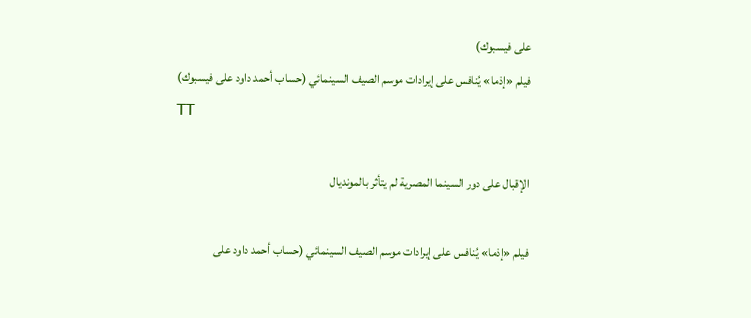على فيسبوك)
فيلم «إذما» يُنافس على إيرادات موسم الصيف السينمائي (حساب أحمد داود على فيسبوك)
TT

الإقبال على دور السينما المصرية لم يتأثر بالمونديال

فيلم «إذما» يُنافس على إيرادات موسم الصيف السينمائي (حساب أحمد داود على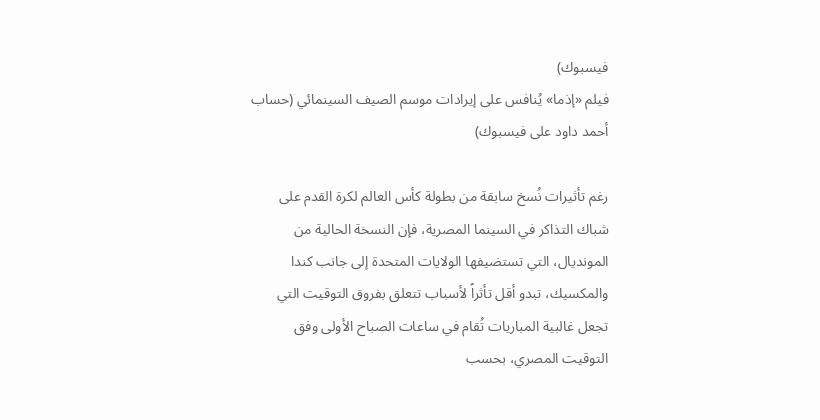فيسبوك)
فيلم «إذما» يُنافس على إيرادات موسم الصيف السينمائي (حساب أحمد داود على فيسبوك)

رغم تأثيرات نُسخ سابقة من بطولة كأس العالم لكرة القدم على شباك التذاكر في السينما المصرية، فإن النسخة الحالية من المونديال، التي تستضيفها الولايات المتحدة إلى جانب كندا والمكسيك، تبدو أقل تأثراً لأسباب تتعلق بفروق التوقيت التي تجعل غالبية المباريات تُقام في ساعات الصباح الأولى وفق التوقيت المصري، بحسب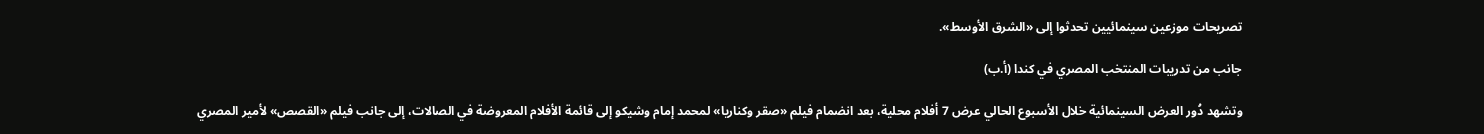تصريحات موزعين سينمائيين تحدثوا إلى «الشرق الأوسط».

جانب من تدريبات المنتخب المصري في كندا (أ.ب)

وتشهد دُور العرض السينمائية خلال الأسبوع الحالي عرض 7 أفلام محلية، بعد انضمام فيلم «صقر وكناريا» لمحمد إمام وشيكو إلى قائمة الأفلام المعروضة في الصالات، إلى جانب فيلم «القصص» لأمير المصري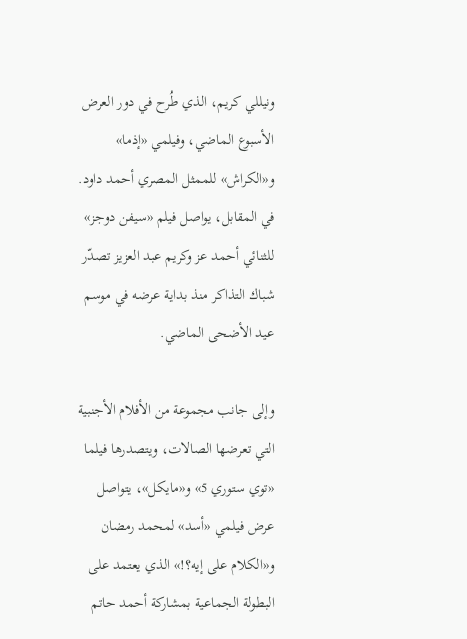ونيللي كريم، الذي طُرح في دور العرض الأسبوع الماضي، وفيلمي «إذما» و«الكراش» للممثل المصري أحمد داود. في المقابل، يواصل فيلم «سيفن دوجز» للثنائي أحمد عز وكريم عبد العزيز تصدّر شباك التذاكر منذ بداية عرضه في موسم عيد الأضحى الماضي.

وإلى جانب مجموعة من الأفلام الأجنبية التي تعرضها الصالات، ويتصدرها فيلما «توي ستوري 5» و«مايكل»، يتواصل عرض فيلمي «أسد» لمحمد رمضان و«الكلام على إيه؟!» الذي يعتمد على البطولة الجماعية بمشاركة أحمد حاتم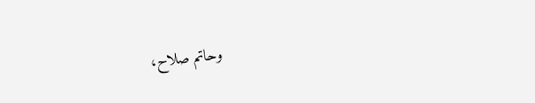وحاتم صلاح،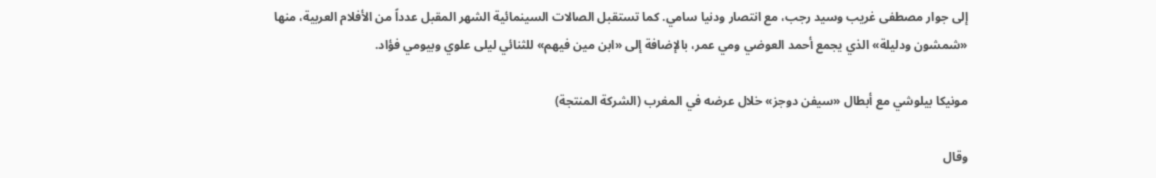إلى جوار مصطفى غريب وسيد رجب، مع انتصار ودنيا سامي. كما تستقبل الصالات السينمائية الشهر المقبل عدداً من الأفلام العربية، منها «شمشون ودليلة» الذي يجمع أحمد العوضي ومي عمر، بالإضافة إلى «ابن مين فيهم» للثنائي ليلى علوي وبيومي فؤاد.

مونيكا بيلوشي مع أبطال «سيفن دوجز» خلال عرضه في المغرب (الشركة المنتجة)

وقال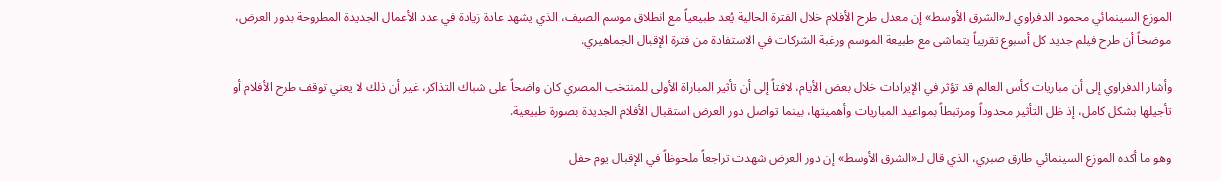الموزع السينمائي محمود الدفراوي لـ«الشرق الأوسط» إن معدل طرح الأفلام خلال الفترة الحالية يُعد طبيعياً مع انطلاق موسم الصيف، الذي يشهد عادة زيادة في عدد الأعمال الجديدة المطروحة بدور العرض، موضحاً أن طرح فيلم جديد كل أسبوع تقريباً يتماشى مع طبيعة الموسم ورغبة الشركات في الاستفادة من فترة الإقبال الجماهيري.

وأشار الدفراوي إلى أن مباريات كأس العالم قد تؤثر في الإيرادات خلال بعض الأيام، لافتاً إلى أن تأثير المباراة الأولى للمنتخب المصري كان واضحاً على شباك التذاكر، غير أن ذلك لا يعني توقف طرح الأفلام أو تأجيلها بشكل كامل، إذ ظل التأثير محدوداً ومرتبطاً بمواعيد المباريات وأهميتها، بينما تواصل دور العرض استقبال الأفلام الجديدة بصورة طبيعية.

وهو ما أكده الموزع السينمائي طارق صبري، الذي قال لـ«الشرق الأوسط» إن دور العرض شهدت تراجعاً ملحوظاً في الإقبال يوم حفل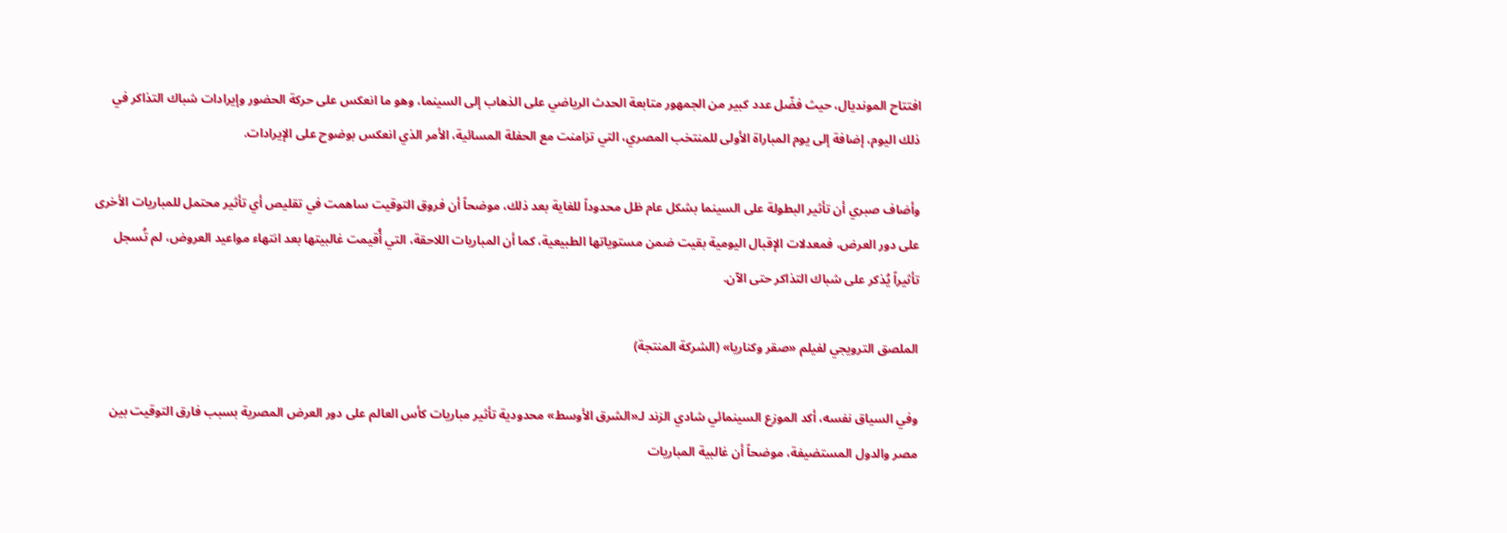افتتاح المونديال، حيث فضّل عدد كبير من الجمهور متابعة الحدث الرياضي على الذهاب إلى السينما، وهو ما انعكس على حركة الحضور وإيرادات شباك التذاكر في ذلك اليوم، إضافة إلى يوم المباراة الأولى للمنتخب المصري، التي تزامنت مع الحفلة المسائية، الأمر الذي انعكس بوضوح على الإيرادات.

وأضاف صبري أن تأثير البطولة على السينما بشكل عام ظل محدوداً للغاية بعد ذلك، موضحاً أن فروق التوقيت ساهمت في تقليص أي تأثير محتمل للمباريات الأخرى على دور العرض، فمعدلات الإقبال اليومية بقيت ضمن مستوياتها الطبيعية، كما أن المباريات اللاحقة، التي أُقيمت غالبيتها بعد انتهاء مواعيد العروض، لم تُسجل تأثيراً يُذكر على شباك التذاكر حتى الآن.

الملصق الترويجي لفيلم «صقر وكناريا» (الشركة المنتجة)

وفي السياق نفسه، أكد الموزع السينمائي شادي الزند لـ«الشرق الأوسط» محدودية تأثير مباريات كأس العالم على دور العرض المصرية بسبب فارق التوقيت بين مصر والدول المستضيفة، موضحاً أن غالبية المباريات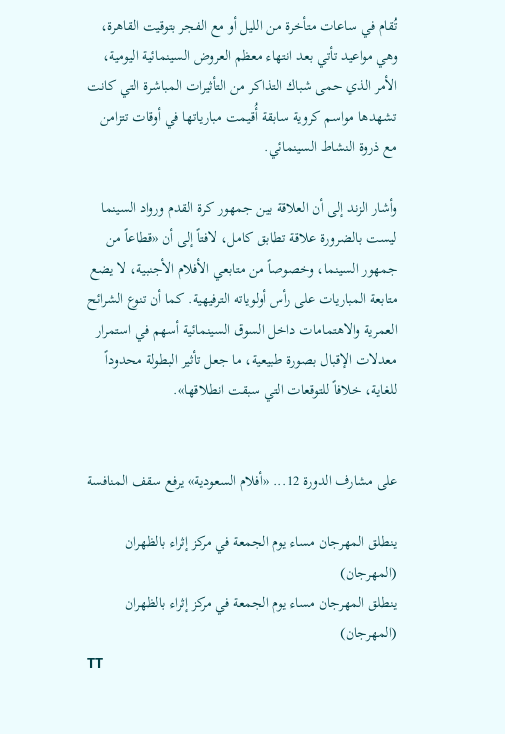تُقام في ساعات متأخرة من الليل أو مع الفجر بتوقيت القاهرة، وهي مواعيد تأتي بعد انتهاء معظم العروض السينمائية اليومية، الأمر الذي حمى شباك التذاكر من التأثيرات المباشرة التي كانت تشهدها مواسم كروية سابقة أُقيمت مبارياتها في أوقات تتزامن مع ذروة النشاط السينمائي.

وأشار الزند إلى أن العلاقة بين جمهور كرة القدم ورواد السينما ليست بالضرورة علاقة تطابق كامل، لافتاً إلى أن «قطاعاً من جمهور السينما، وخصوصاً من متابعي الأفلام الأجنبية، لا يضع متابعة المباريات على رأس أولوياته الترفيهية. كما أن تنوع الشرائح العمرية والاهتمامات داخل السوق السينمائية أسهم في استمرار معدلات الإقبال بصورة طبيعية، ما جعل تأثير البطولة محدوداً للغاية، خلافاً للتوقعات التي سبقت انطلاقها».


على مشارف الدورة 12... «أفلام السعودية» يرفع سقف المنافسة

ينطلق المهرجان مساء يوم الجمعة في مركز إثراء بالظهران (المهرجان)
ينطلق المهرجان مساء يوم الجمعة في مركز إثراء بالظهران (المهرجان)
TT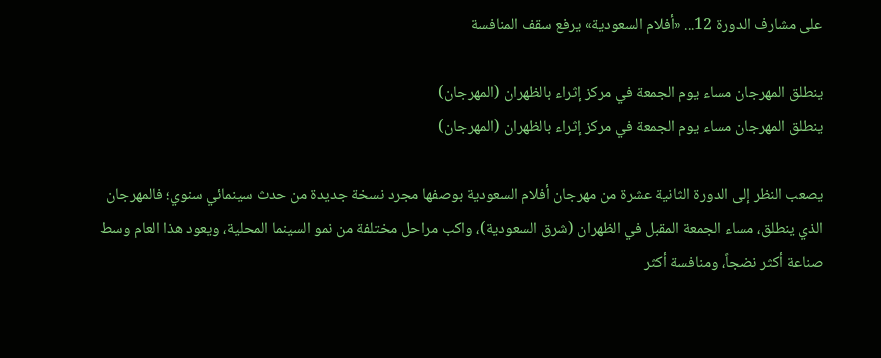على مشارف الدورة 12... «أفلام السعودية» يرفع سقف المنافسة

ينطلق المهرجان مساء يوم الجمعة في مركز إثراء بالظهران (المهرجان)
ينطلق المهرجان مساء يوم الجمعة في مركز إثراء بالظهران (المهرجان)

يصعب النظر إلى الدورة الثانية عشرة من مهرجان أفلام السعودية بوصفها مجرد نسخة جديدة من حدث سينمائي سنوي؛ فالمهرجان الذي ينطلق، مساء الجمعة المقبل في الظهران (شرق السعودية)، واكب مراحل مختلفة من نمو السينما المحلية، ويعود هذا العام وسط صناعة أكثر نضجاً، ومنافسة أكثر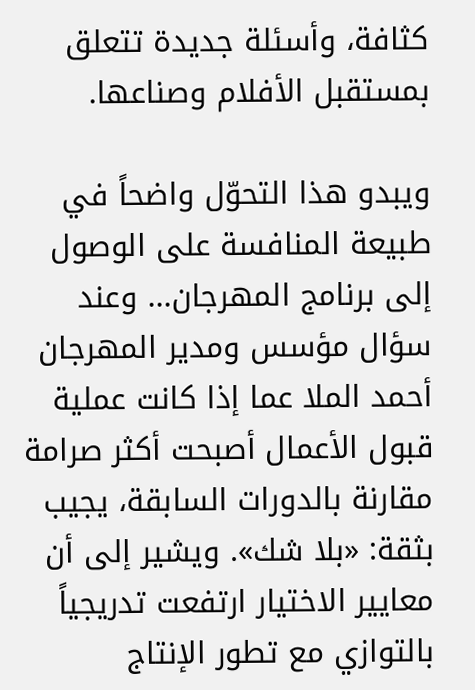كثافة، وأسئلة جديدة تتعلق بمستقبل الأفلام وصناعها.

ويبدو هذا التحوّل واضحاً في طبيعة المنافسة على الوصول إلى برنامج المهرجان... وعند سؤال مؤسس ومدير المهرجان أحمد الملا عما إذا كانت عملية قبول الأعمال أصبحت أكثر صرامة مقارنة بالدورات السابقة، يجيب بثقة: «بلا شك». ويشير إلى أن معايير الاختيار ارتفعت تدريجياً بالتوازي مع تطور الإنتاج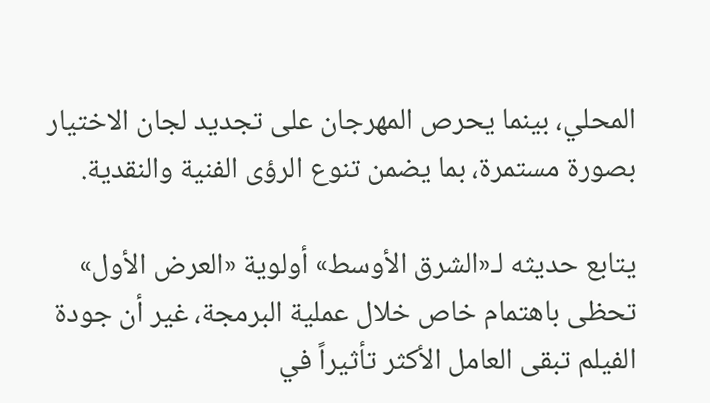المحلي، بينما يحرص المهرجان على تجديد لجان الاختيار بصورة مستمرة، بما يضمن تنوع الرؤى الفنية والنقدية.

يتابع حديثه لـ«الشرق الأوسط» أولوية «العرض الأول» تحظى باهتمام خاص خلال عملية البرمجة، غير أن جودة الفيلم تبقى العامل الأكثر تأثيراً في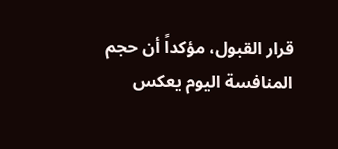قرار القبول، مؤكداً أن حجم المنافسة اليوم يعكس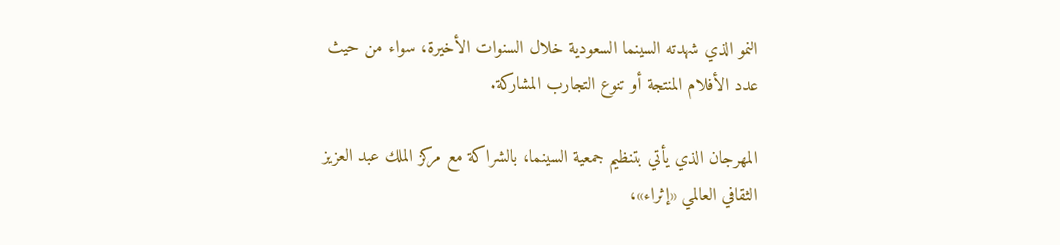النمو الذي شهدته السينما السعودية خلال السنوات الأخيرة، سواء من حيث عدد الأفلام المنتجة أو تنوع التجارب المشاركة.

المهرجان الذي يأتي بتنظيم جمعية السينما، بالشراكة مع مركز الملك عبد العزيز الثقافي العالمي «إثراء»،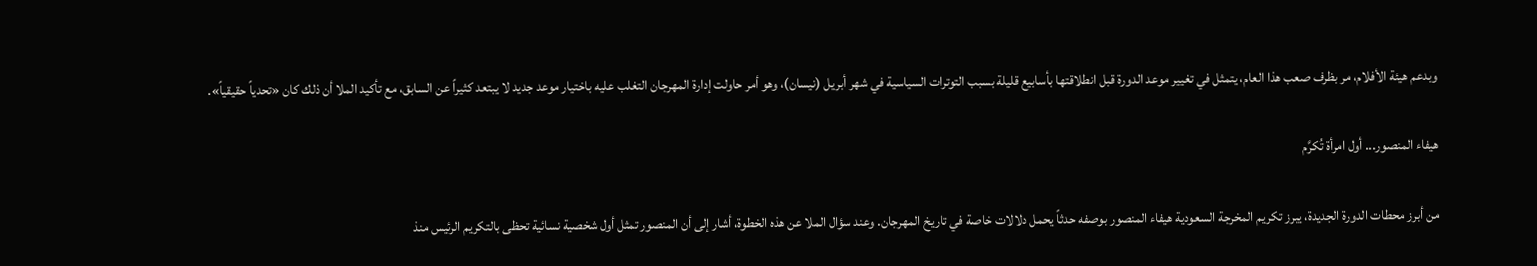وبدعم هيئة الأفلام، مر بظرف صعب هذا العام، يتمثل في تغيير موعد الدورة قبل انطلاقتها بأسابيع قليلة بسبب التوترات السياسية في شهر أبريل (نيسان)، وهو أمر حاولت إدارة المهرجان التغلب عليه باختيار موعد جديد لا يبتعد كثيراً عن السابق، مع تأكيد الملا أن ذلك كان «تحدياً حقيقياً».

هيفاء المنصور... أول امرأة تُكرَّم

من أبرز محطات الدورة الجديدة، يبرز تكريم المخرجة السعودية هيفاء المنصور بوصفه حدثاً يحمل دلالات خاصة في تاريخ المهرجان. وعند سؤال الملا عن هذه الخطوة، أشار إلى أن المنصور تمثل أول شخصية نسائية تحظى بالتكريم الرئيس منذ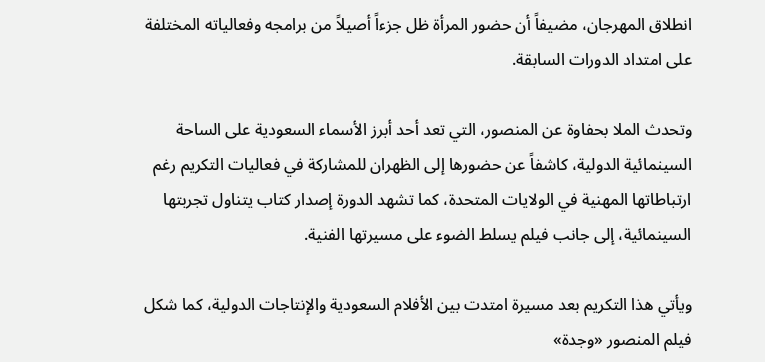انطلاق المهرجان، مضيفاً أن حضور المرأة ظل جزءاً أصيلاً من برامجه وفعالياته المختلفة على امتداد الدورات السابقة.

وتحدث الملا بحفاوة عن المنصور، التي تعد أحد أبرز الأسماء السعودية على الساحة السينمائية الدولية، كاشفاً عن حضورها إلى الظهران للمشاركة في فعاليات التكريم رغم ارتباطاتها المهنية في الولايات المتحدة، كما تشهد الدورة إصدار كتاب يتناول تجربتها السينمائية، إلى جانب فيلم يسلط الضوء على مسيرتها الفنية.

ويأتي هذا التكريم بعد مسيرة امتدت بين الأفلام السعودية والإنتاجات الدولية، كما شكل فيلم المنصور «وجدة»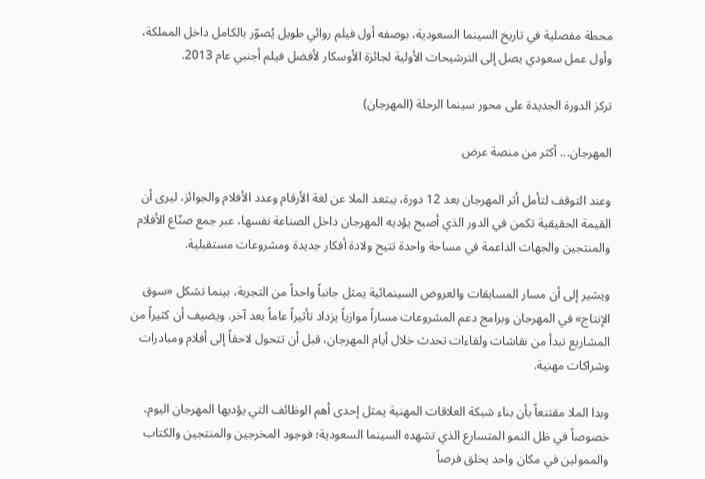محطة مفصلية في تاريخ السينما السعودية، بوصفه أول فيلم روائي طويل يُصوّر بالكامل داخل المملكة، وأول عمل سعودي يصل إلى الترشيحات الأولية لجائزة الأوسكار لأفضل فيلم أجنبي عام 2013.

تركز الدورة الجديدة على محور سينما الرحلة (المهرجان)

المهرجان... أكثر من منصة عرض

وعند التوقف لتأمل أثر المهرجان بعد 12 دورة، يبتعد الملا عن لغة الأرقام وعدد الأفلام والجوائز، ليرى أن القيمة الحقيقية تكمن في الدور الذي أصبح يؤديه المهرجان داخل الصناعة نفسها، عبر جمع صنّاع الأفلام والمنتجين والجهات الداعمة في مساحة واحدة تتيح ولادة أفكار جديدة ومشروعات مستقبلية.

ويشير إلى أن مسار المسابقات والعروض السينمائية يمثل جانباً واحداً من التجربة، بينما تشكل «سوق الإنتاج» في المهرجان وبرامج دعم المشروعات مساراً موازياً يزداد تأثيراً عاماً بعد آخر. ويضيف أن كثيراً من المشاريع تبدأ من نقاشات ولقاءات تحدث خلال أيام المهرجان، قبل أن تتحول لاحقاً إلى أفلام ومبادرات وشراكات مهنية.

وبدا الملا مقتنعاً بأن بناء شبكة العلاقات المهنية يمثل إحدى أهم الوظائف التي يؤديها المهرجان اليوم، خصوصاً في ظل النمو المتسارع الذي تشهده السينما السعودية؛ فوجود المخرجين والمنتجين والكتاب والممولين في مكان واحد يخلق فرصاً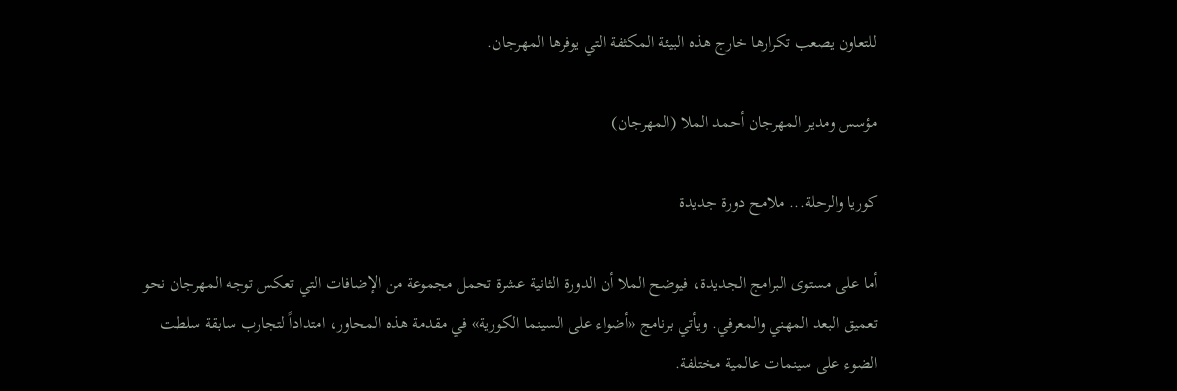للتعاون يصعب تكرارها خارج هذه البيئة المكثفة التي يوفرها المهرجان.

مؤسس ومدير المهرجان أحمد الملا (المهرجان)

كوريا والرحلة... ملامح دورة جديدة

أما على مستوى البرامج الجديدة، فيوضح الملا أن الدورة الثانية عشرة تحمل مجموعة من الإضافات التي تعكس توجه المهرجان نحو تعميق البعد المهني والمعرفي. ويأتي برنامج «أضواء على السينما الكورية» في مقدمة هذه المحاور، امتداداً لتجارب سابقة سلطت الضوء على سينمات عالمية مختلفة.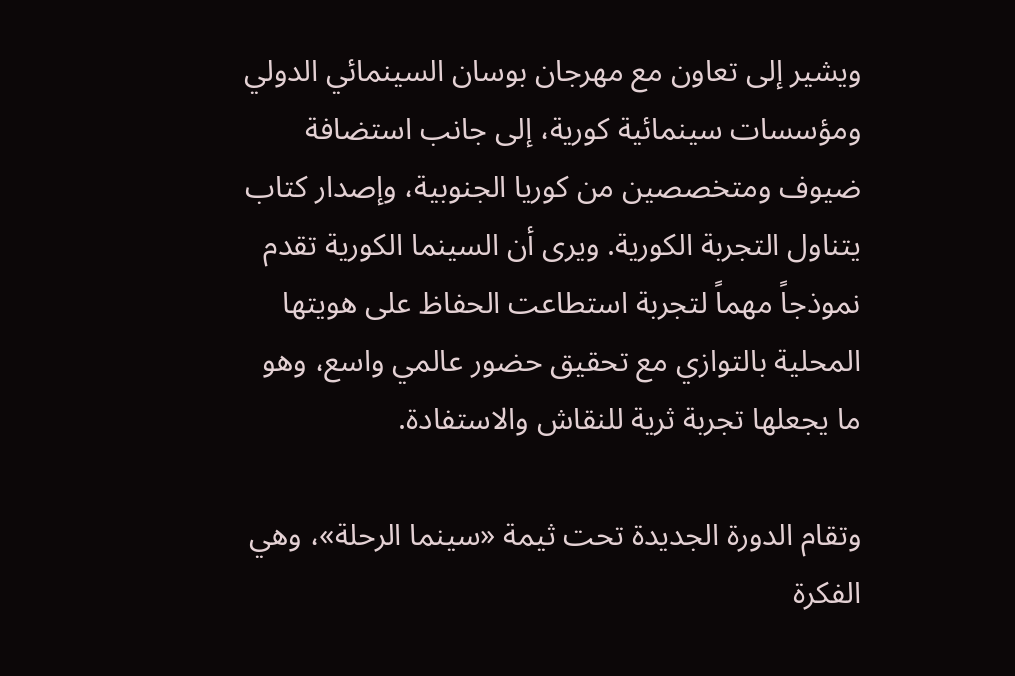ويشير إلى تعاون مع مهرجان بوسان السينمائي الدولي ومؤسسات سينمائية كورية، إلى جانب استضافة ضيوف ومتخصصين من كوريا الجنوبية، وإصدار كتاب يتناول التجربة الكورية. ويرى أن السينما الكورية تقدم نموذجاً مهماً لتجربة استطاعت الحفاظ على هويتها المحلية بالتوازي مع تحقيق حضور عالمي واسع، وهو ما يجعلها تجربة ثرية للنقاش والاستفادة.

وتقام الدورة الجديدة تحت ثيمة «سينما الرحلة»، وهي الفكرة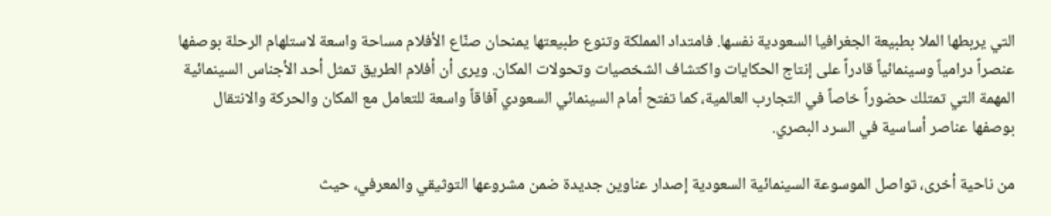التي يربطها الملا بطبيعة الجغرافيا السعودية نفسها. فامتداد المملكة وتنوع طبيعتها يمنحان صنّاع الأفلام مساحة واسعة لاستلهام الرحلة بوصفها عنصراً درامياً وسينمائياً قادراً على إنتاج الحكايات واكتشاف الشخصيات وتحولات المكان. ويرى أن أفلام الطريق تمثل أحد الأجناس السينمائية المهمة التي تمتلك حضوراً خاصاً في التجارب العالمية، كما تفتح أمام السينمائي السعودي آفاقاً واسعة للتعامل مع المكان والحركة والانتقال بوصفها عناصر أساسية في السرد البصري.

من ناحية أخرى، تواصل الموسوعة السينمائية السعودية إصدار عناوين جديدة ضمن مشروعها التوثيقي والمعرفي، حيث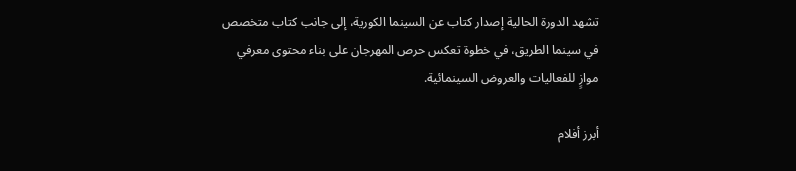تشهد الدورة الحالية إصدار كتاب عن السينما الكورية، إلى جانب كتاب متخصص في سينما الطريق، في خطوة تعكس حرص المهرجان على بناء محتوى معرفي موازٍ للفعاليات والعروض السينمائية.

أبرز أفلام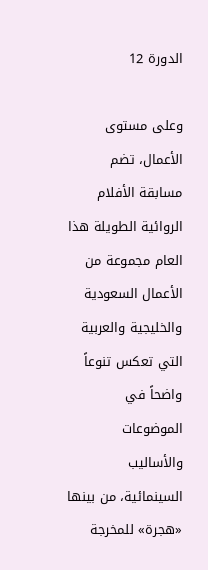الدورة 12

وعلى مستوى الأعمال، تضم مسابقة الأفلام الروائية الطويلة هذا العام مجموعة من الأعمال السعودية والخليجية والعربية التي تعكس تنوعاً واضحاً في الموضوعات والأساليب السينمائية، من بينها «هجرة» للمخرجة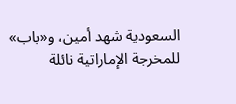السعودية شهد أمين، و«باب» للمخرجة الإماراتية نائلة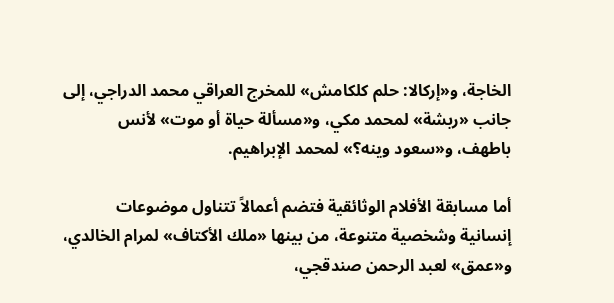الخاجة، و«إركالا: حلم كلكامش» للمخرج العراقي محمد الدراجي، إلى جانب «ربشة» لمحمد مكي، و«مسألة حياة أو موت» لأنس باطهف، و«سعود وينه؟» لمحمد الإبراهيم.

أما مسابقة الأفلام الوثائقية فتضم أعمالاً تتناول موضوعات إنسانية وشخصية متنوعة، من بينها «ملك الأكتاف» لمرام الخالدي، و«عمق» لعبد الرحمن صندقجي،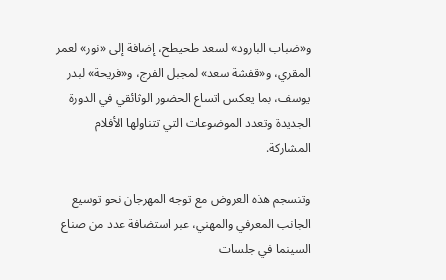و«ضباب البارود» لسعد طحيطح، إضافة إلى «نور» لعمر المقري، و«قفشة سعد» لمجبل الفرج، و«فريحة» لبدر يوسف، بما يعكس اتساع الحضور الوثائقي في الدورة الجديدة وتعدد الموضوعات التي تتناولها الأفلام المشاركة.

وتنسجم هذه العروض مع توجه المهرجان نحو توسيع الجانب المعرفي والمهني، عبر استضافة عدد من صناع السينما في جلسات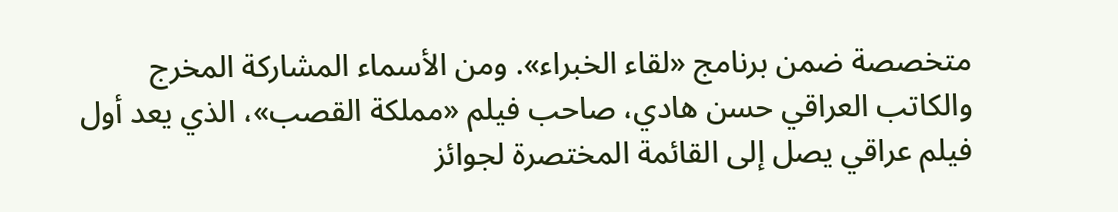متخصصة ضمن برنامج «لقاء الخبراء». ومن الأسماء المشاركة المخرج والكاتب العراقي حسن هادي، صاحب فيلم «مملكة القصب»، الذي يعد أول فيلم عراقي يصل إلى القائمة المختصرة لجوائز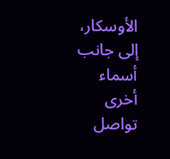الأوسكار، إلى جانب أسماء أخرى تواصل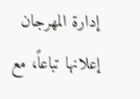إدارة المهرجان إعلانها تباعاً، مع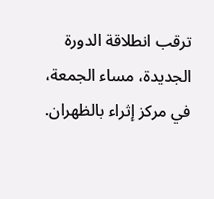ترقب انطلاقة الدورة الجديدة، مساء الجمعة، في مركز إثراء بالظهران.